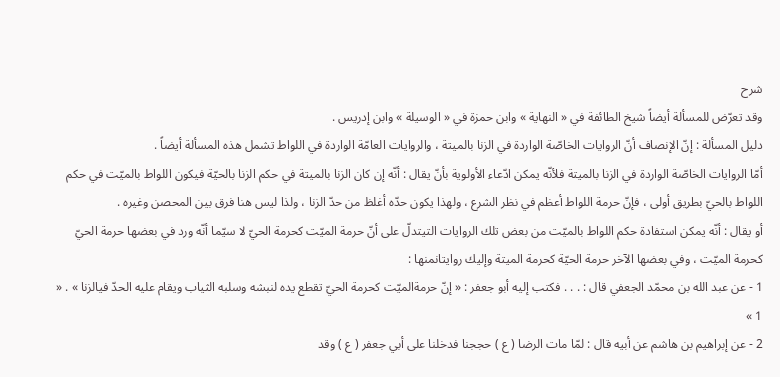شرح
وقد تعرّض للمسألة أيضاً شيخ الطائفة في « النهاية » وابن حمزة في « الوسيلة » وابن إدريس .
دليل المسألة : إنّ الإنصاف أنّ الروايات الخاصّة الواردة في الزنا بالميتة ، والروايات العامّة الواردة في اللواط تشمل هذه المسألة أيضاً .
أمّا الروايات الخاصّة الواردة في الزنا بالميتة فلأنّه يمكن ادّعاء الأولوية بأنّ يقال : أنّه إن كان الزنا بالميتة في حكم الزنا بالحيّة فيكون اللواط بالميّت في حكم اللواط بالحيّ بطريق أولى ، فإنّ حرمة اللواط أعظم في نظر الشرع ، ولهذا يكون حدّه أغلظ من حدّ الزنا ، ولذا ليس هنا فرق بين المحصن وغيره .
أو يقال : أنّه يمكن استفادة حكم اللواط بالميّت من بعض تلك الروايات التيتدلّ على أنّ حرمة الميّت كحرمة الحيّ لا سيّما أنّه ورد في بعضها حرمة الحيّ كحرمة الميّت ، وفي بعضها الآخر حرمة الحيّة كحرمة الميتة وإليك روايتانمنها :
1 - عن عبد الله بن محمّد الجعفي قال : . . . فكتب إليه أبو جعفر : « إنّ حرمةالميّت كحرمة الحيّ تقطع يده لنبشه وسلبه الثياب ويقام عليه الحدّ فيالزنا » . « 1 »
2 - عن إبراهيم بن هاشم عن أبيه قال : لمّا مات الرضا ( ع ) حججنا فدخلنا على أبي جعفر ( ع ) وقد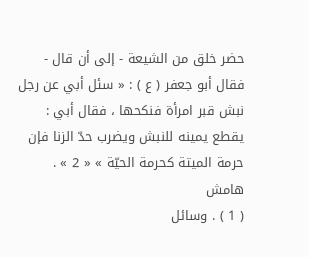حضر خلق من الشيعة - إلى أن قال - فقال أبو جعفر ( ع ) : « سئل أبي عن رجل نبش قبر امرأة فنكحها ، فقال أبي : يقطع يمينه للنبش ويضرب حدّ الزنا فإن حرمة الميتة كحرمة الحيّة » « 2 » .
هامش
( 1 ) . وسائل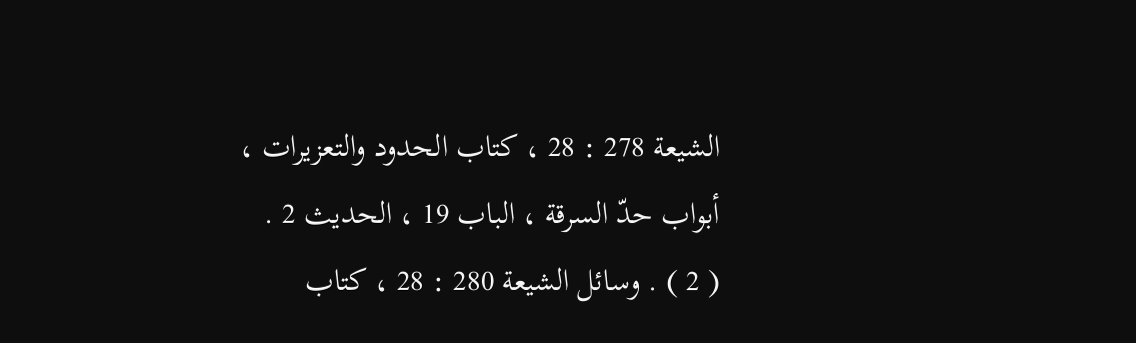الشيعة 278 : 28 ، كتاب الحدود والتعزيرات ، أبواب حدّ السرقة ، الباب 19 ، الحديث 2 .
( 2 ) . وسائل الشيعة 280 : 28 ، كتاب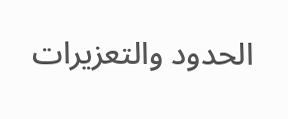الحدود والتعزيرات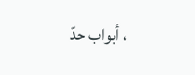، أبواب حدّ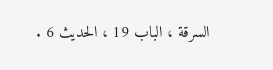السرقة ، الباب 19 ، الحديث 6 .